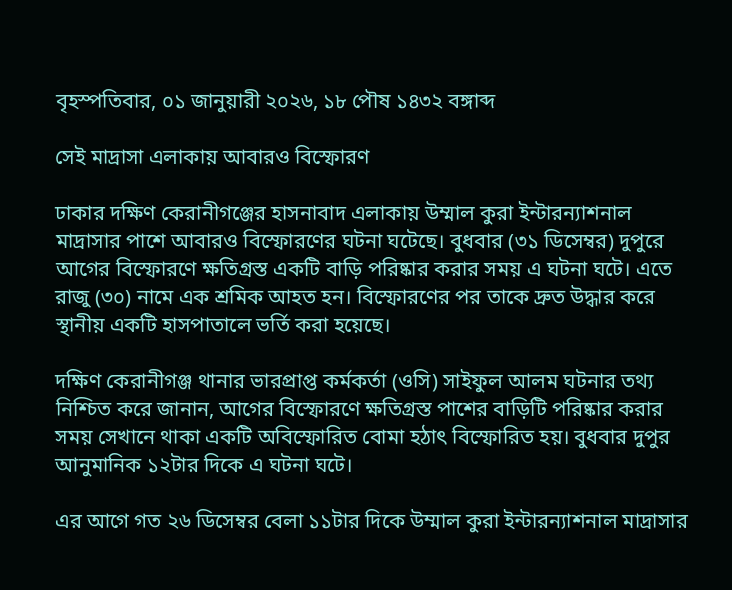বৃহস্পতিবার, ০১ জানুয়ারী ২০২৬, ১৮ পৌষ ১৪৩২ বঙ্গাব্দ

সেই মাদ্রাসা এলাকায় আবারও বিস্ফোরণ

ঢাকার দক্ষিণ কেরানীগঞ্জের হাসনাবাদ এলাকায় উম্মাল কুরা ইন্টারন্যাশনাল মাদ্রাসার পাশে আবারও বিস্ফোরণের ঘটনা ঘটেছে। বুধবার (৩১ ডিসেম্বর) দুপুরে আগের বিস্ফোরণে ক্ষতিগ্রস্ত একটি বাড়ি পরিষ্কার করার সময় এ ঘটনা ঘটে। এতে রাজু (৩০) নামে এক শ্রমিক আহত হন। বিস্ফোরণের পর তাকে দ্রুত উদ্ধার করে স্থানীয় একটি হাসপাতালে ভর্তি করা হয়েছে।

দক্ষিণ কেরানীগঞ্জ থানার ভারপ্রাপ্ত কর্মকর্তা (ওসি) সাইফুল আলম ঘটনার তথ্য নিশ্চিত করে জানান, আগের বিস্ফোরণে ক্ষতিগ্রস্ত পাশের বাড়িটি পরিষ্কার করার সময় সেখানে থাকা একটি অবিস্ফোরিত বোমা হঠাৎ বিস্ফোরিত হয়। বুধবার দুপুর আনুমানিক ১২টার দিকে এ ঘটনা ঘটে।

এর আগে গত ২৬ ডিসেম্বর বেলা ১১টার দিকে উম্মাল কুরা ইন্টারন্যাশনাল মাদ্রাসার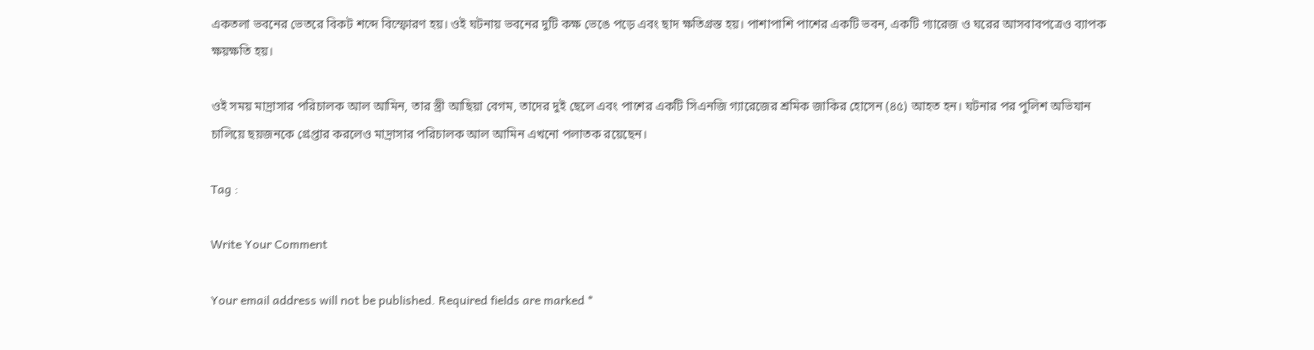একতলা ভবনের ভেতরে বিকট শব্দে বিস্ফোরণ হয়। ওই ঘটনায় ভবনের দুটি কক্ষ ভেঙে পড়ে এবং ছাদ ক্ষতিগ্রস্ত হয়। পাশাপাশি পাশের একটি ভবন, একটি গ্যারেজ ও ঘরের আসবাবপত্রেও ব্যাপক ক্ষয়ক্ষতি হয়।

ওই সময় মাদ্রাসার পরিচালক আল আমিন, তার স্ত্রী আছিয়া বেগম, তাদের দুই ছেলে এবং পাশের একটি সিএনজি গ্যারেজের শ্রমিক জাকির হোসেন (৪৫) আহত হন। ঘটনার পর পুলিশ অভিযান চালিয়ে ছয়জনকে গ্রেপ্তার করলেও মাদ্রাসার পরিচালক আল আমিন এখনো পলাতক রয়েছেন।

Tag :

Write Your Comment

Your email address will not be published. Required fields are marked *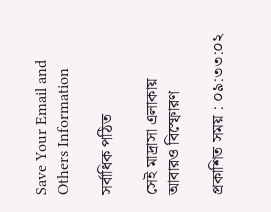Save Your Email and Others Information

সর্বাধিক পঠিত

সেই মাদ্রাসা এলাকায় আবারও বিস্ফোরণ

প্রকাশিত সময় : ০৯:৩৩:০২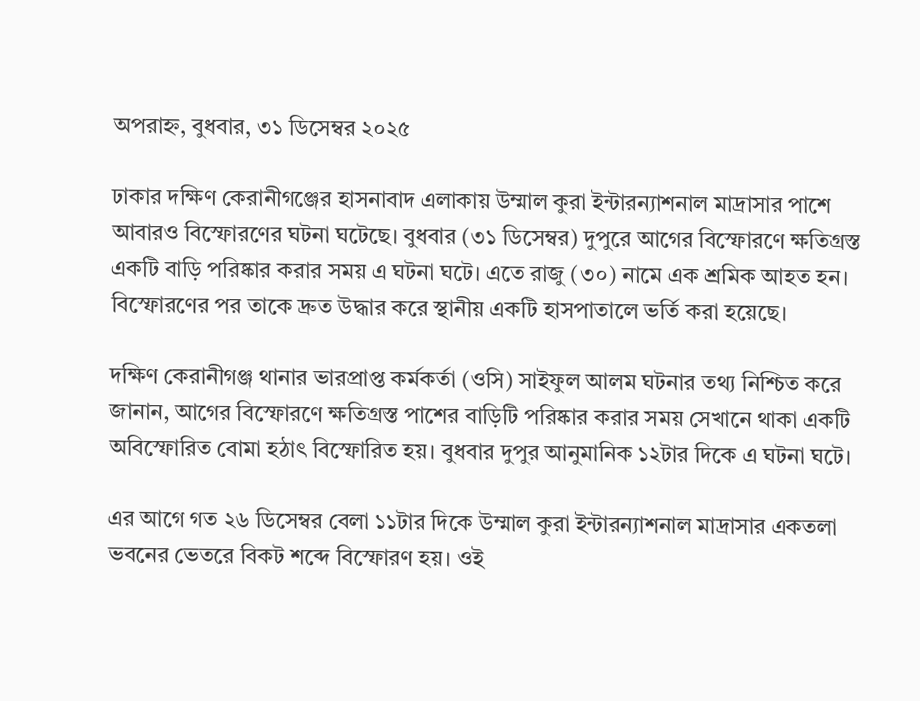অপরাহ্ন, বুধবার, ৩১ ডিসেম্বর ২০২৫

ঢাকার দক্ষিণ কেরানীগঞ্জের হাসনাবাদ এলাকায় উম্মাল কুরা ইন্টারন্যাশনাল মাদ্রাসার পাশে আবারও বিস্ফোরণের ঘটনা ঘটেছে। বুধবার (৩১ ডিসেম্বর) দুপুরে আগের বিস্ফোরণে ক্ষতিগ্রস্ত একটি বাড়ি পরিষ্কার করার সময় এ ঘটনা ঘটে। এতে রাজু (৩০) নামে এক শ্রমিক আহত হন। বিস্ফোরণের পর তাকে দ্রুত উদ্ধার করে স্থানীয় একটি হাসপাতালে ভর্তি করা হয়েছে।

দক্ষিণ কেরানীগঞ্জ থানার ভারপ্রাপ্ত কর্মকর্তা (ওসি) সাইফুল আলম ঘটনার তথ্য নিশ্চিত করে জানান, আগের বিস্ফোরণে ক্ষতিগ্রস্ত পাশের বাড়িটি পরিষ্কার করার সময় সেখানে থাকা একটি অবিস্ফোরিত বোমা হঠাৎ বিস্ফোরিত হয়। বুধবার দুপুর আনুমানিক ১২টার দিকে এ ঘটনা ঘটে।

এর আগে গত ২৬ ডিসেম্বর বেলা ১১টার দিকে উম্মাল কুরা ইন্টারন্যাশনাল মাদ্রাসার একতলা ভবনের ভেতরে বিকট শব্দে বিস্ফোরণ হয়। ওই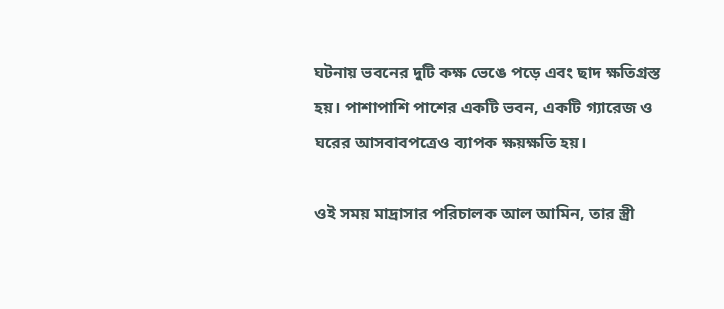ঘটনায় ভবনের দুটি কক্ষ ভেঙে পড়ে এবং ছাদ ক্ষতিগ্রস্ত হয়। পাশাপাশি পাশের একটি ভবন, একটি গ্যারেজ ও ঘরের আসবাবপত্রেও ব্যাপক ক্ষয়ক্ষতি হয়।

ওই সময় মাদ্রাসার পরিচালক আল আমিন, তার স্ত্রী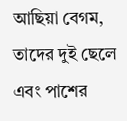আছিয়া বেগম, তাদের দুই ছেলে এবং পাশের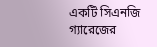একটি সিএনজি গ্যারেজের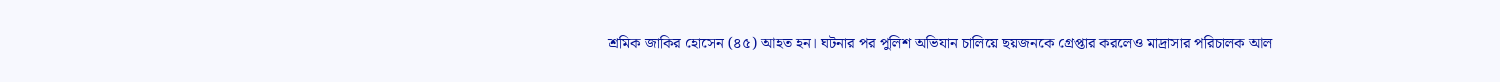শ্রমিক জাকির হোসেন (৪৫) আহত হন। ঘটনার পর পুলিশ অভিযান চালিয়ে ছয়জনকে গ্রেপ্তার করলেও মাদ্রাসার পরিচালক আল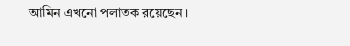আমিন এখনো পলাতক রয়েছেন।